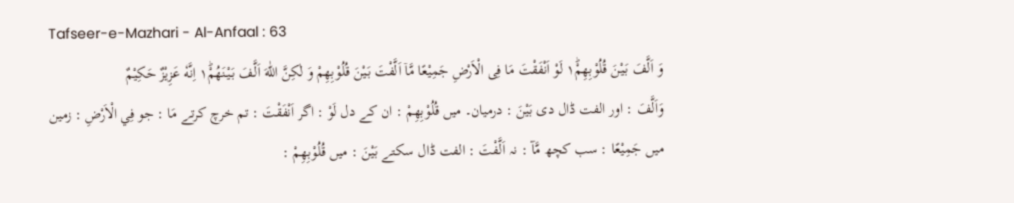Tafseer-e-Mazhari - Al-Anfaal : 63
وَ اَلَّفَ بَیْنَ قُلُوْبِهِمْ١ؕ لَوْ اَنْفَقْتَ مَا فِی الْاَرْضِ جَمِیْعًا مَّاۤ اَلَّفْتَ بَیْنَ قُلُوْبِهِمْ وَ لٰكِنَّ اللّٰهَ اَلَّفَ بَیْنَهُمْ١ؕ اِنَّهٗ عَزِیْزٌ حَكِیْمٌ
وَاَلَّفَ : اور الفت ڈال دی بَيْنَ : درمیان۔ میں قُلُوْبِهِمْ : ان کے دل لَوْ : اگر اَنْفَقْتَ : تم خرچ کرتے مَا : جو فِي الْاَرْضِ : زمین میں جَمِيْعًا : سب کچھ مَّآ : نہ اَلَّفْتَ : الفت ڈال سکتے بَيْنَ : میں قُلُوْبِهِمْ :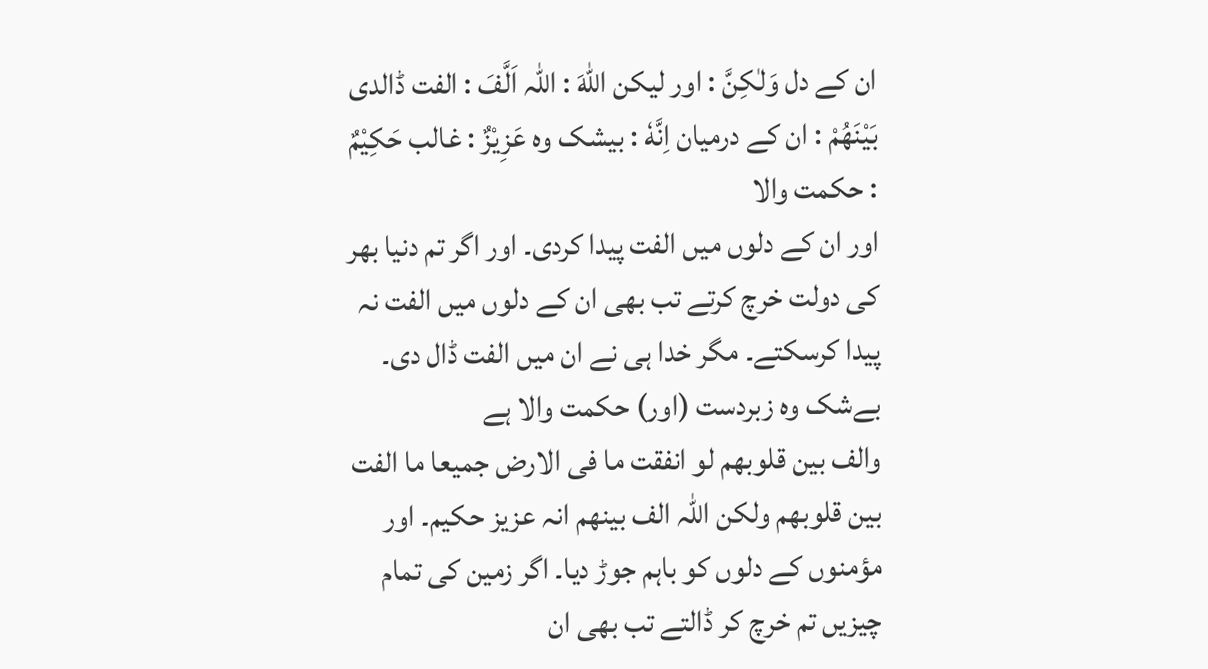ان کے دل وَلٰكِنَّ : اور لیکن اللّٰهَ : اللہ اَلَّفَ : الفت ڈالدی بَيْنَهُمْ : ان کے درمیان اِنَّهٗ : بیشک وہ عَزِيْزٌ : غالب حَكِيْمٌ : حکمت والا
اور ان کے دلوں میں الفت پیدا کردی۔ اور اگر تم دنیا بھر کی دولت خرچ کرتے تب بھی ان کے دلوں میں الفت نہ پیدا کرسکتے۔ مگر خدا ہی نے ان میں الفت ڈال دی۔ بےشک وہ زبردست (اور) حکمت والا ہے
والف بین قلوبھم لو انفقت ما فی الارض جمیعا ما الفت بین قلوبھم ولکن اللہ الف بینھم انہ عزیز حکیم۔ اور مؤمنوں کے دلوں کو باہم جوڑ دیا۔ اگر زمین کی تمام چیزیں تم خرچ کر ڈالتے تب بھی ان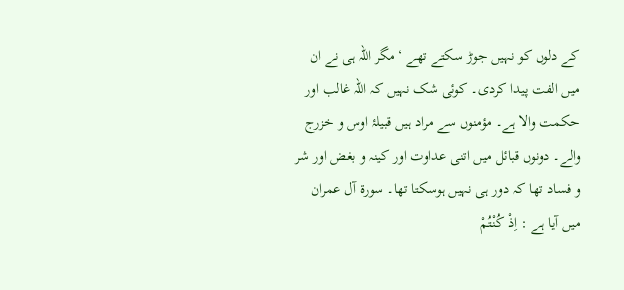کے دلوں کو نہیں جوڑ سکتے تھے ‘ مگر اللہ ہی نے ان میں الفت پیدا کردی۔ کوئی شک نہیں کہ اللہ غالب اور حکمت والا ہے۔ مؤمنوں سے مراد ہیں قبیلۂ اوس و خزرج والے۔ دونوں قبائل میں اتنی عداوت اور کینہ و بغض اور شر و فساد تھا کہ دور ہی نہیں ہوسکتا تھا۔ سورة آل عمران میں آیا ہے : اِذْ کُنْتُمْ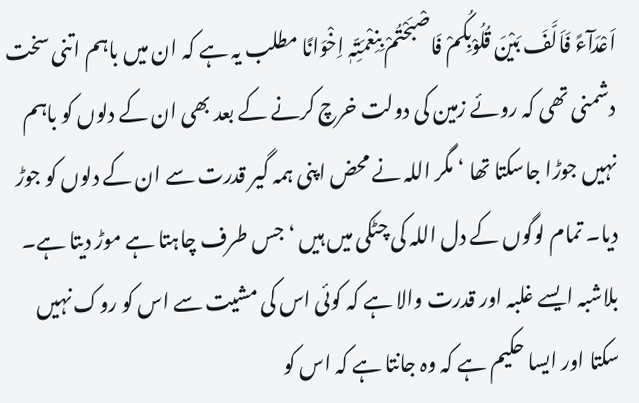اَعْدَآءً فَاَلَّفَ بَیْنَ قُلُوْبِکُمْ فَاصْبَحْتُمْ بِنِعْمَتِّہٖ اِخْوَانًا مطلب یہ ہے کہ ان میں باہم اتنی سخت دشمنی تھی کہ روئے زمین کی دولت خرچ کرنے کے بعد بھی ان کے دلوں کو باہم نہیں جوڑا جاسکتا تھا ‘ مگر اللہ نے محض اپنی ہمہ گیر قدرت سے ان کے دلوں کو جوڑ دیا۔ تمام لوگوں کے دل اللہ کی چٹکی میں ہیں ‘ جس طرف چاہتا ہے موڑ دیتا ہے۔ بلاشبہ ایسے غلبہ اور قدرت والا ہے کہ کوئی اس کی مشیت سے اس کو روک نہیں سکتا اور ایسا حکیم ہے کہ وہ جانتا ہے کہ اس کو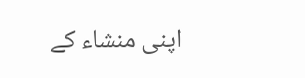اپنی منشاء کے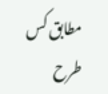مطابق کس طرح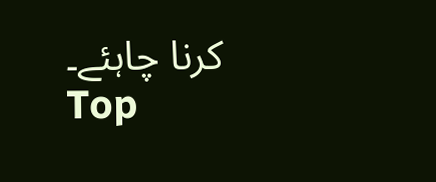کرنا چاہئے۔
Top